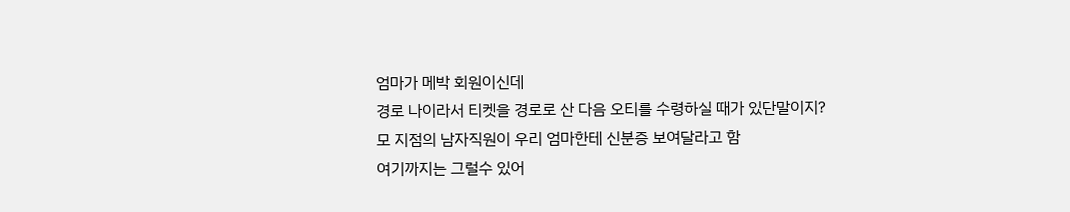엄마가 메박 회원이신데
경로 나이라서 티켓을 경로로 산 다음 오티를 수령하실 때가 있단말이지?
모 지점의 남자직원이 우리 엄마한테 신분증 보여달라고 함
여기까지는 그럴수 있어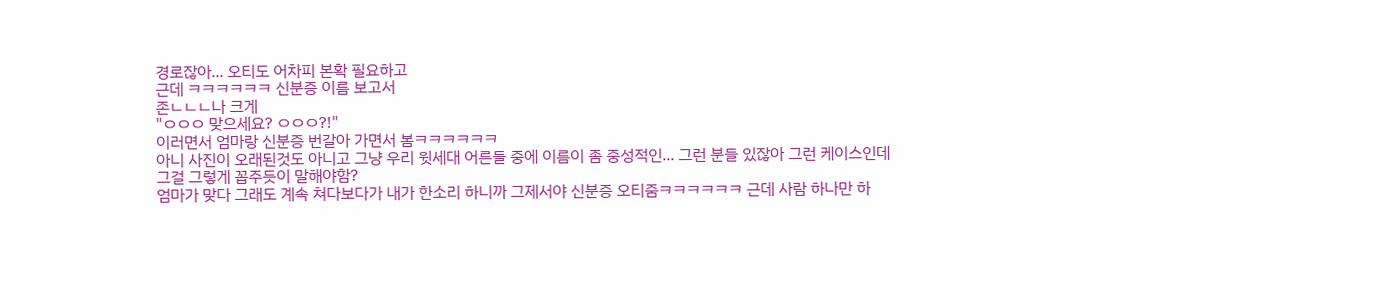경로잖아... 오티도 어차피 본확 필요하고
근데 ㅋㅋㅋㅋㅋㅋ 신분증 이름 보고서
존ㄴㄴㄴ나 크게
"ㅇㅇㅇ 맞으세요? ㅇㅇㅇ?!"
이러면서 엄마랑 신분증 번갈아 가면서 봄ㅋㅋㅋㅋㅋㅋ
아니 사진이 오래된것도 아니고 그냥 우리 윗세대 어른들 중에 이름이 좀 중성적인... 그런 분들 있잖아 그런 케이스인데
그걸 그렇게 꼽주듯이 말해야함?
엄마가 맞다 그래도 계속 쳐다보다가 내가 한소리 하니까 그제서야 신분증 오티줌ㅋㅋㅋㅋㅋㅋ 근데 사람 하나만 하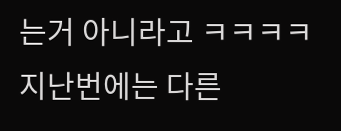는거 아니라고 ㅋㅋㅋㅋ
지난번에는 다른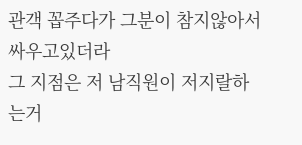관객 꼽주다가 그분이 참지않아서 싸우고있더라
그 지점은 저 남직원이 저지랄하는거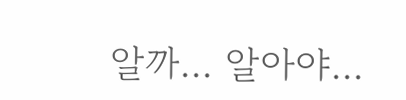알까... 알아야...